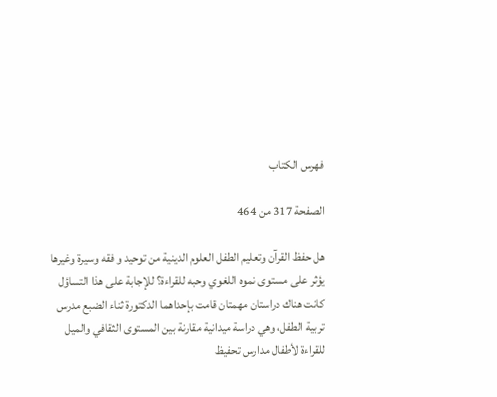فهرس الكتاب

الصفحة 317 من 464

هل حفظ القرآن وتعليم الطفل العلوم الدينية من توحيد و فقه وسيرة وغيرها يؤثر على مستوى نموه اللغوي وحبه للقراءة؟ للإجابة على هذا التساؤل كانت هناك دراستان مهمتان قامت بإحداهما الدكتورة ثناء الضبع مدرس تربية الطفل، وهي دراسة ميدانية مقارنة بين المستوى الثقافي والميل للقراءة لأطفال مدارس تحفيظ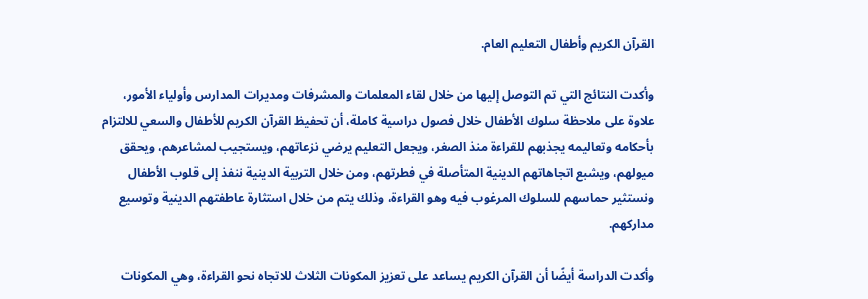القرآن الكريم وأطفال التعليم العام.

وأكدت النتائج التي تم التوصل إليها من خلال لقاء المعلمات والمشرفات ومديرات المدارس وأولياء الأمور، علاوة على ملاحظة سلوك الأطفال خلال فصول دراسية كاملة، أن تحفيظ القرآن الكريم للأطفال والسعي للالتزام بأحكامه وتعاليمه يجذبهم للقراءة منذ الصغر، ويجعل التعليم يرضي نزعاتهم، ويستجيب لمشاعرهم، ويحقق ميولهم، ويشبع اتجاهاتهم الدينية المتأصلة في فطرتهم، ومن خلال التربية الدينية ننفذ إلى قلوب الأطفال ونستثير حماسهم للسلوك المرغوب فيه وهو القراءة، وذلك يتم من خلال استثارة عاطفتهم الدينية وتوسيع مداركهم.

وأكدت الدراسة أيضًا أن القرآن الكريم يساعد على تعزيز المكونات الثلاث للاتجاه نحو القراءة، وهي المكونات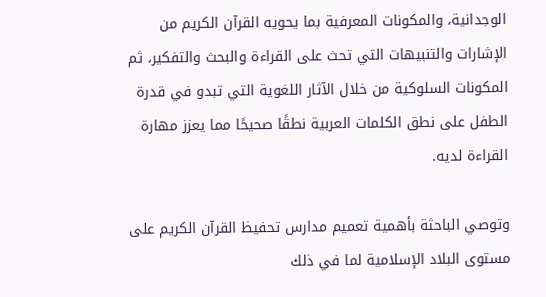الوجدانية، والمكونات المعرفية بما يحويه القرآن الكريم من الإشارات والتنبيهات التي تحث على القراءة والبحث والتفكير، ثم المكونات السلوكية من خلال الآثار اللغوية التي تبدو في قدرة الطفل على نطق الكلمات العربية نطقًا صحيحًا مما يعزز مهارة القراءة لديه.

وتوصي الباحثة بأهمية تعميم مدارس تحفيظ القرآن الكريم على مستوى البلاد الإسلامية لما في ذلك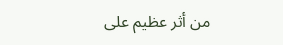من أثر عظيم على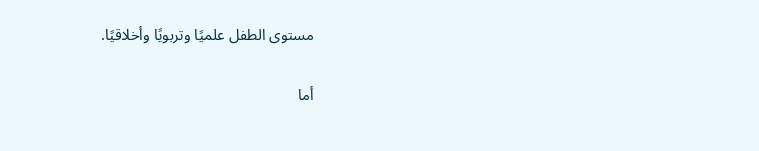مستوى الطفل علميًا وتربويًا وأخلاقيًا.

أما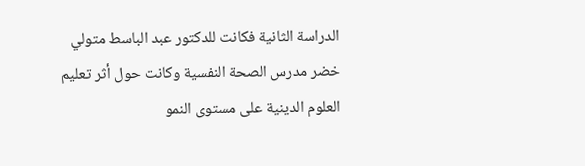الدراسة الثانية فكانت للدكتور عبد الباسط متولي خضر مدرس الصحة النفسية وكانت حول أثر تعليم العلوم الدينية على مستوى النمو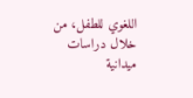اللغوي للطفل، من خلال دراسات ميدانية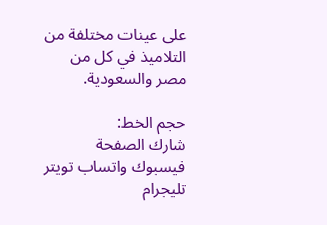على عينات مختلفة من التلاميذ في كل من مصر والسعودية.

حجم الخط:
شارك الصفحة
فيسبوك واتساب تويتر تليجرام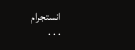انستجرام
. . .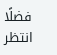فضلًا انتظر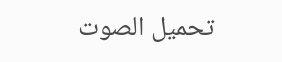تحميل الصوت